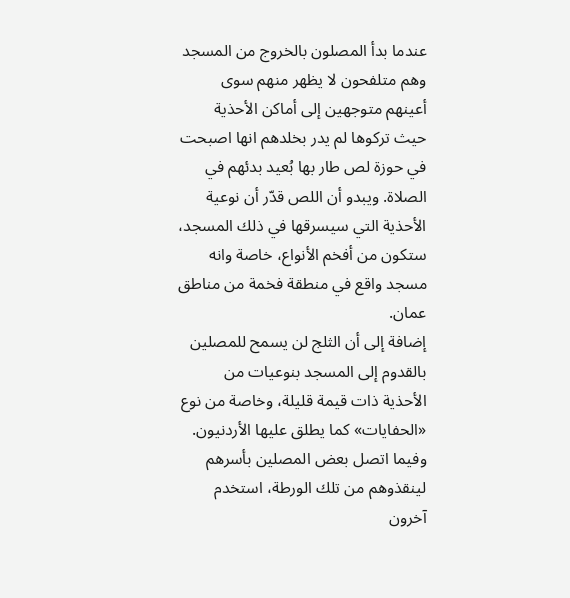عندما بدأ المصلون بالخروج من المسجد وهم متلفحون لا يظهر منهم سوى أعينهم متوجهين إلى أماكن الأحذية حيث تركوها لم يدر بخلدهم انها اصبحت في حوزة لص طار بها بُعيد بدئهم في الصلاة. ويبدو أن اللص قدّر أن نوعية الأحذية التي سيسرقها في ذلك المسجد، ستكون من أفخم الأنواع، خاصة وانه مسجد واقع في منطقة فخمة من مناطق عمان.
إضافة إلى أن الثلج لن يسمح للمصلين بالقدوم إلى المسجد بنوعيات من الأحذية ذات قيمة قليلة، وخاصة من نوع «الحفايات» كما يطلق عليها الأردنيون. وفيما اتصل بعض المصلين بأسرهم لينقذوهم من تلك الورطة، استخدم آخرون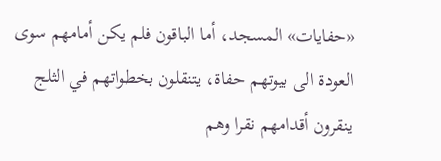«حفايات» المسجد، أما الباقون فلم يكن أمامهم سوى العودة الى بيوتهم حفاة، يتنقلون بخطواتهم في الثلج ينقرون أقدامهم نقرا وهم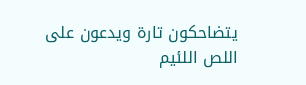يتضاحكون تارة ويدعون على اللص اللئيم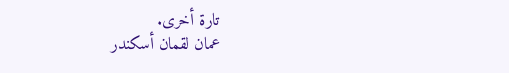تارة أخرى.
عمان لقمان أسكندر